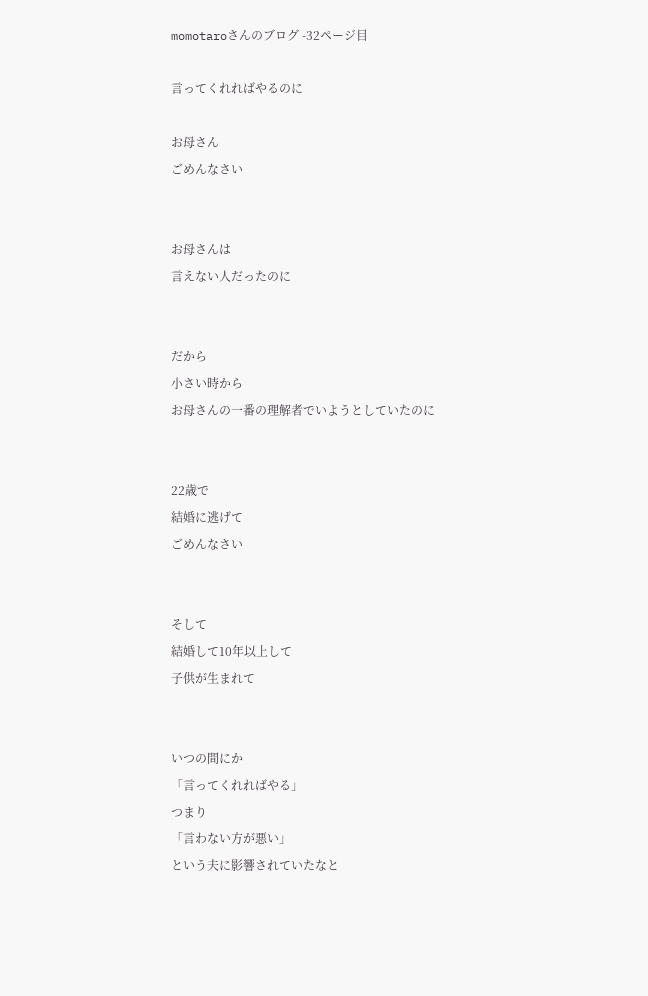momotaroさんのブログ -32ページ目

言ってくれればやるのに

お母さん
ごめんなさい


お母さんは
言えない人だったのに


だから
小さい時から
お母さんの一番の理解者でいようとしていたのに


22歳で
結婚に逃げて
ごめんなさい


そして
結婚して10年以上して
子供が生まれて


いつの間にか
「言ってくれればやる」
つまり
「言わない方が悪い」
という夫に影響されていたなと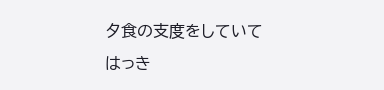夕食の支度をしていて
はっき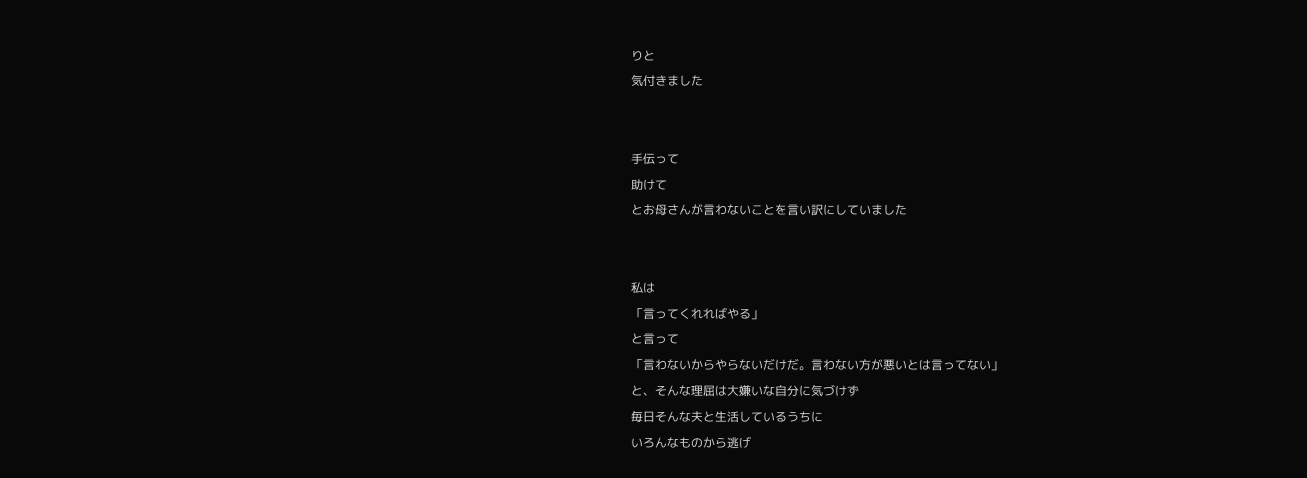りと
気付きました


手伝って
助けて
とお母さんが言わないことを言い訳にしていました


私は
「言ってくれればやる」
と言って
「言わないからやらないだけだ。言わない方が悪いとは言ってない」
と、そんな理屈は大嫌いな自分に気づけず
毎日そんな夫と生活しているうちに
いろんなものから逃げ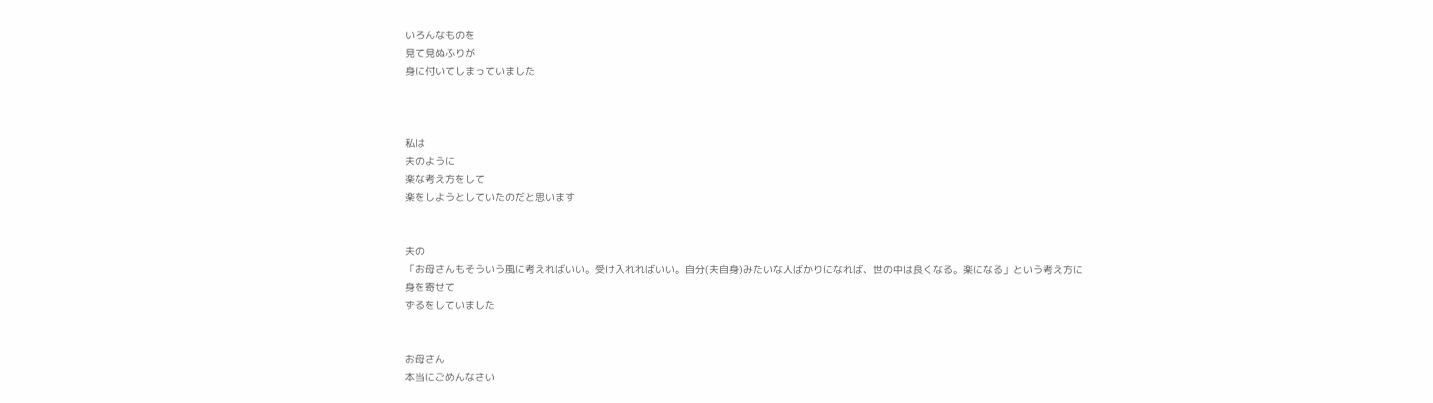いろんなものを
見て見ぬふりが
身に付いてしまっていました



私は
夫のように
楽な考え方をして
楽をしようとしていたのだと思います


夫の
「お母さんもそういう風に考えればいい。受け入れればいい。自分(夫自身)みたいな人ばかりになれば、世の中は良くなる。楽になる」という考え方に
身を寄せて
ずるをしていました


お母さん
本当にごめんなさい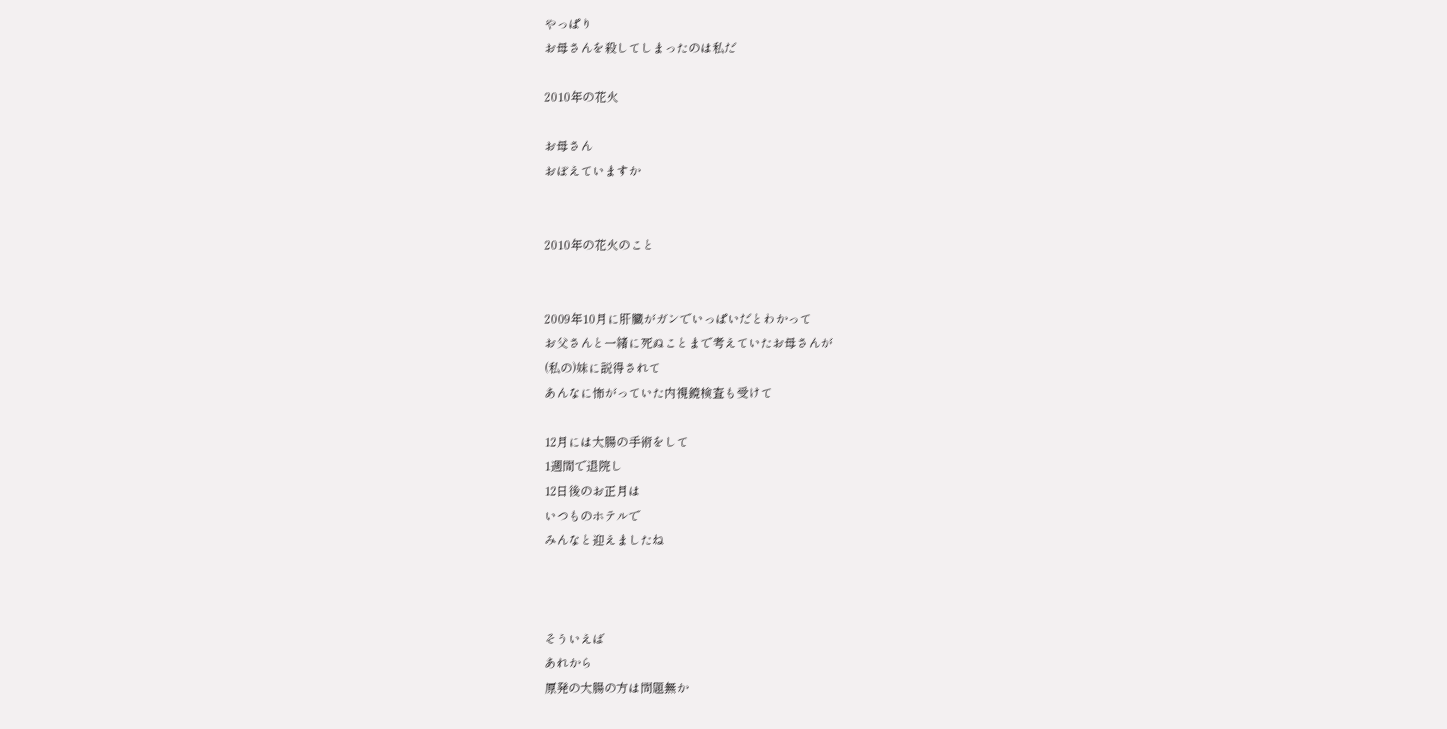やっぱり
お母さんを殺してしまったのは私だ

2010年の花火

お母さん
おぼえていますか


2010年の花火のこと


2009年10月に肝臓がガンでいっぱいだとわかって
お父さんと一緒に死ぬことまで考えていたお母さんが
(私の)妹に説得されて
あんなに怖がっていた内視鏡検査も受けて

12月には大腸の手術をして
1週間で退院し
12日後のお正月は
いつものホテルで
みんなと迎えましたね



そういえば
あれから
原発の大腸の方は問題無か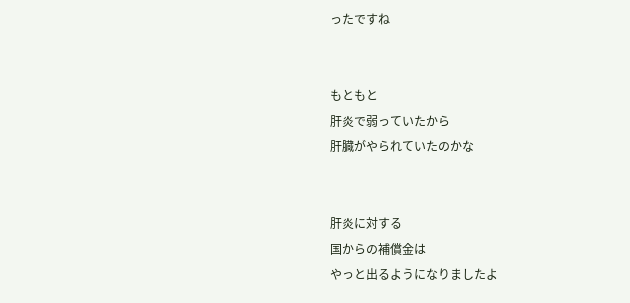ったですね


もともと
肝炎で弱っていたから
肝臓がやられていたのかな


肝炎に対する
国からの補償金は
やっと出るようになりましたよ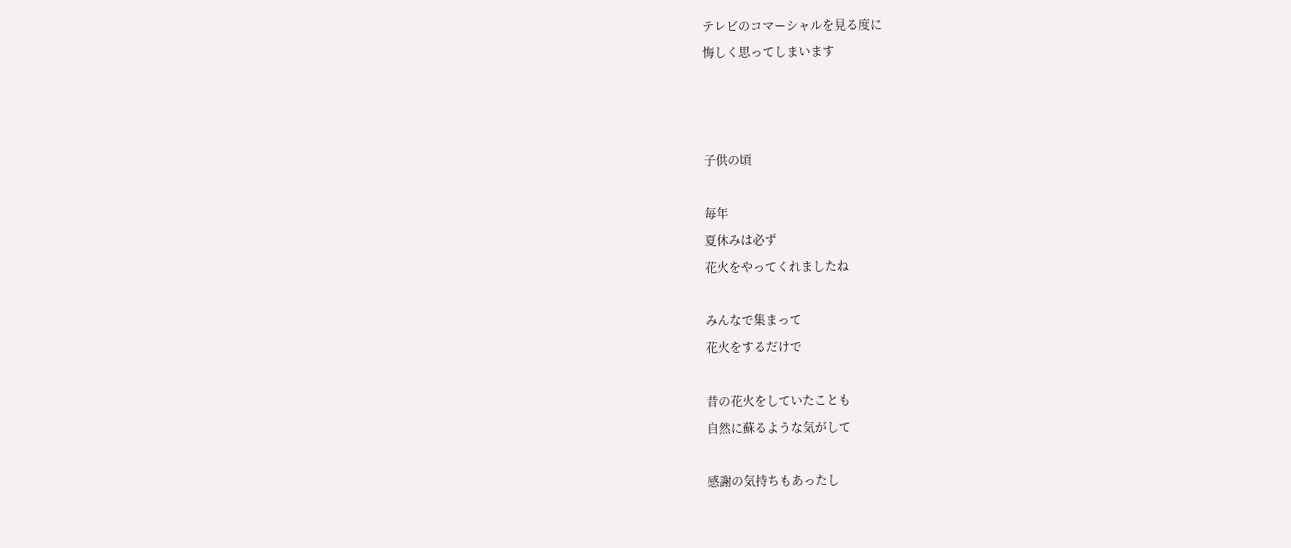テレビのコマーシャルを見る度に
悔しく思ってしまいます



子供の頃

毎年
夏休みは必ず
花火をやってくれましたね

みんなで集まって
花火をするだけで

昔の花火をしていたことも
自然に蘇るような気がして

感謝の気持ちもあったし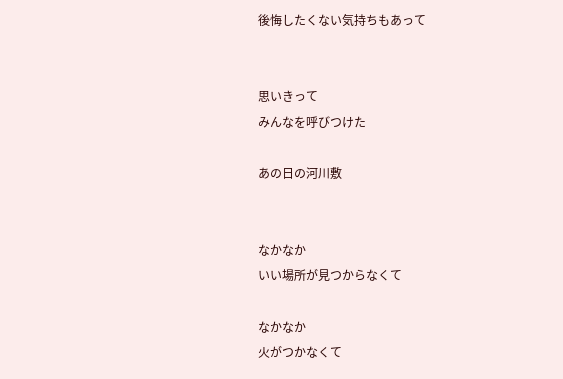後悔したくない気持ちもあって


思いきって
みんなを呼びつけた

あの日の河川敷


なかなか
いい場所が見つからなくて

なかなか
火がつかなくて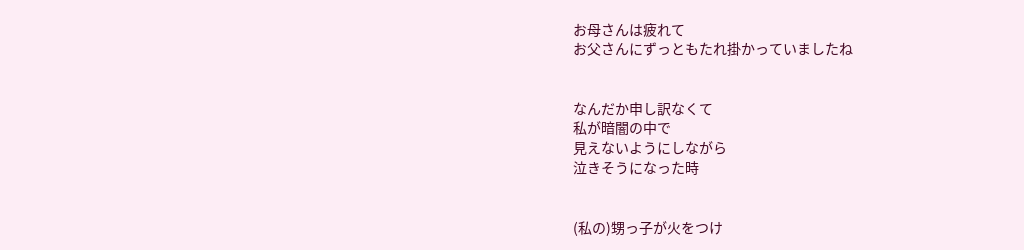お母さんは疲れて
お父さんにずっともたれ掛かっていましたね


なんだか申し訳なくて
私が暗闇の中で
見えないようにしながら
泣きそうになった時


(私の)甥っ子が火をつけ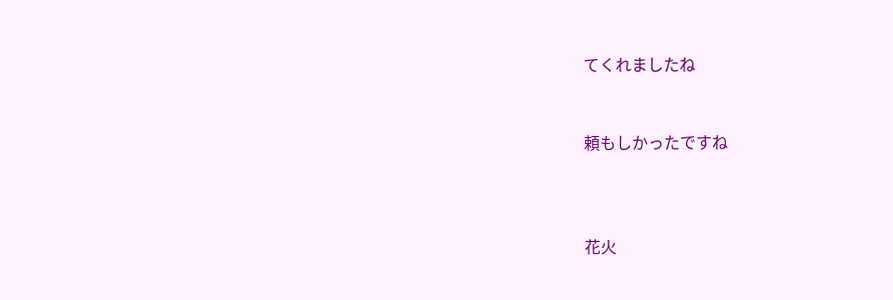てくれましたね


頼もしかったですね



花火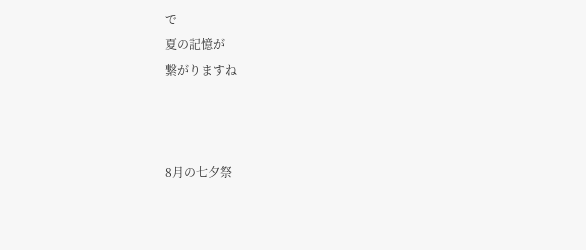で
夏の記憶が
繋がりますね



8月の七夕祭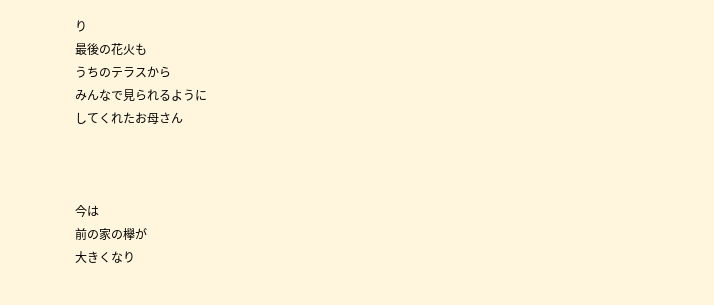り
最後の花火も
うちのテラスから
みんなで見られるように
してくれたお母さん



今は
前の家の欅が
大きくなり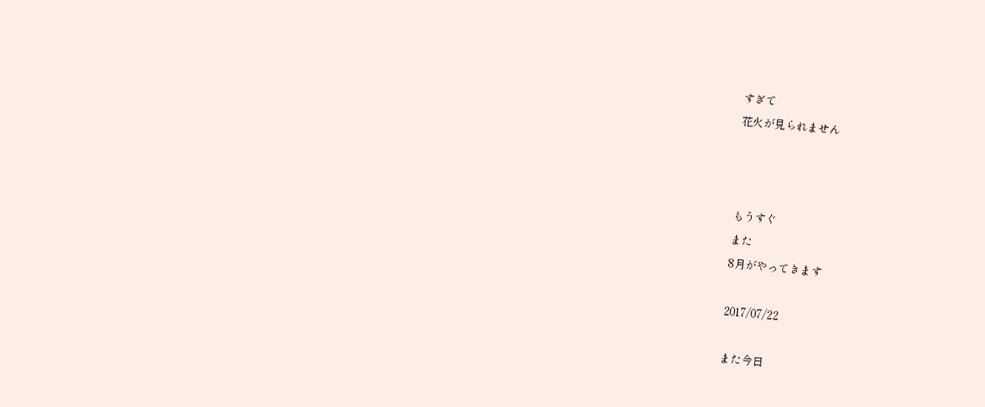すぎて
花火が見られません



もうすぐ
また
8月がやってきます

2017/07/22

また今日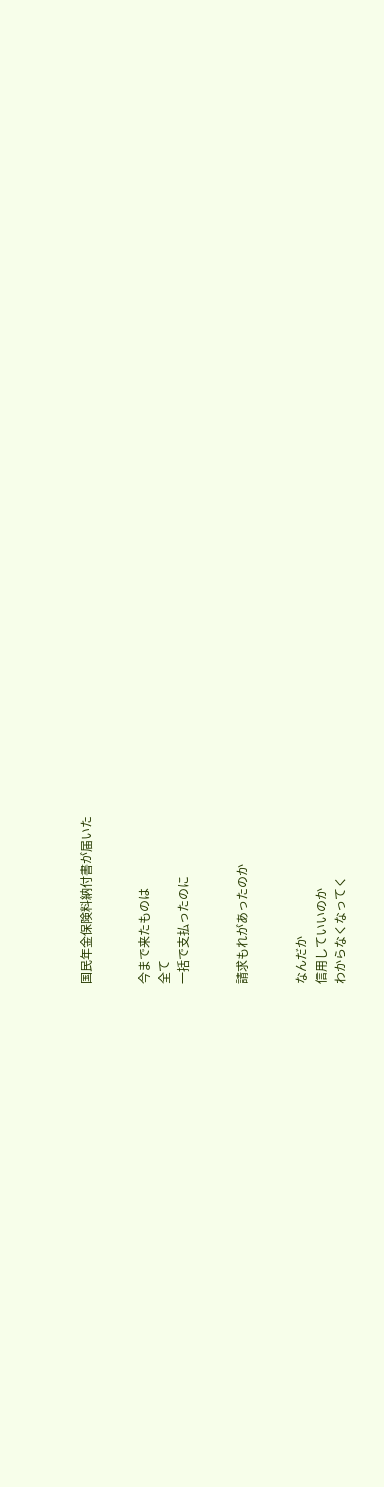国民年金保険料納付書が届いた


今まで来たものは
全て
一括で支払ったのに


請求もれがあったのか


なんだか
信用していいのか
わからなくなってく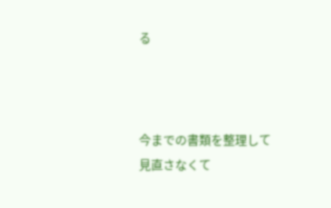る



今までの書類を整理して
見直さなくて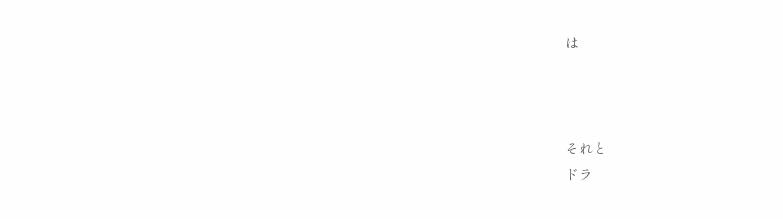は



それと
ドラ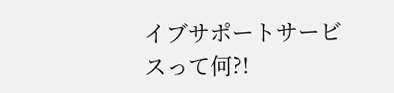イブサポートサービスって何?!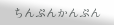ちんぷんかんぷん